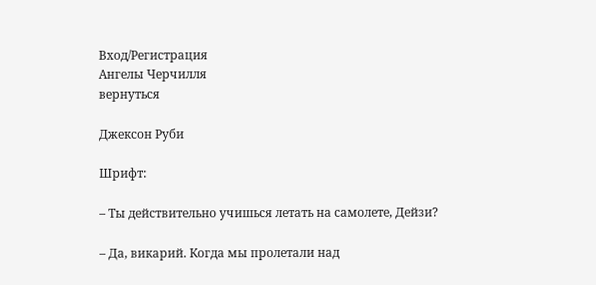Вход/Регистрация
Ангелы Черчилля
вернуться

Джексон Руби

Шрифт:

– Ты действительно учишься летать на самолете, Дейзи?

– Да, викарий. Когда мы пролетали над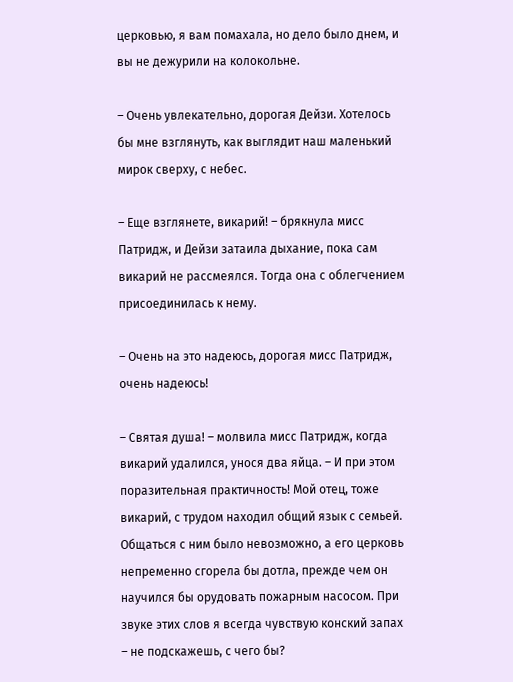церковью, я вам помахала, но дело было днем, и вы не дежурили на колокольне.

– Очень увлекательно, дорогая Дейзи. Хотелось бы мне взглянуть, как выглядит наш маленький мирок сверху, с небес.

– Еще взглянете, викарий! – брякнула мисс Патридж, и Дейзи затаила дыхание, пока сам викарий не рассмеялся. Тогда она с облегчением присоединилась к нему.

– Очень на это надеюсь, дорогая мисс Патридж, очень надеюсь!

– Святая душа! – молвила мисс Патридж, когда викарий удалился, унося два яйца. – И при этом поразительная практичность! Мой отец, тоже викарий, с трудом находил общий язык с семьей. Общаться с ним было невозможно, а его церковь непременно сгорела бы дотла, прежде чем он научился бы орудовать пожарным насосом. При звуке этих слов я всегда чувствую конский запах – не подскажешь, с чего бы?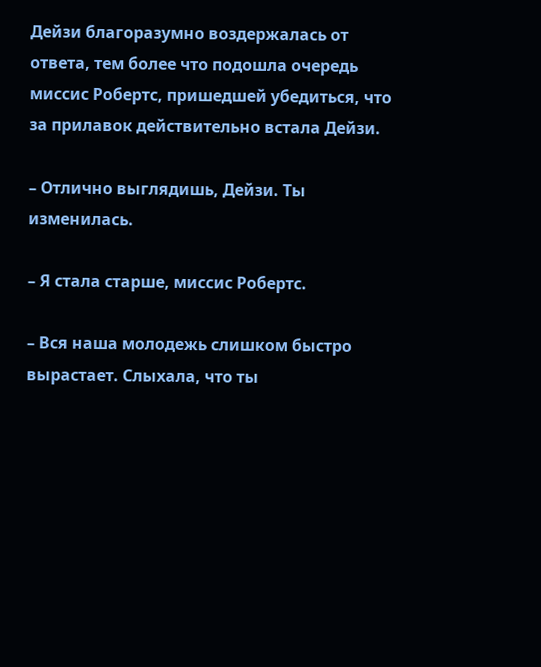Дейзи благоразумно воздержалась от ответа, тем более что подошла очередь миссис Робертс, пришедшей убедиться, что за прилавок действительно встала Дейзи.

– Отлично выглядишь, Дейзи. Ты изменилась.

– Я стала старше, миссис Робертс.

– Вся наша молодежь слишком быстро вырастает. Слыхала, что ты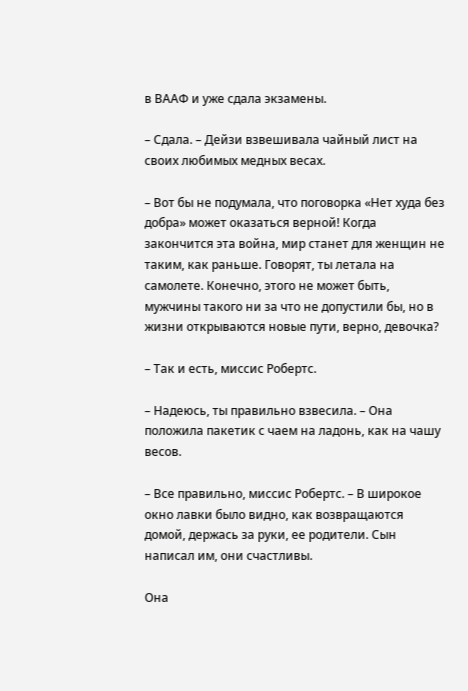в ВААФ и уже сдала экзамены.

– Сдала. – Дейзи взвешивала чайный лист на своих любимых медных весах.

– Вот бы не подумала, что поговорка «Нет худа без добра» может оказаться верной! Когда закончится эта война, мир станет для женщин не таким, как раньше. Говорят, ты летала на самолете. Конечно, этого не может быть, мужчины такого ни за что не допустили бы, но в жизни открываются новые пути, верно, девочка?

– Так и есть, миссис Робертс.

– Надеюсь, ты правильно взвесила. – Она положила пакетик с чаем на ладонь, как на чашу весов.

– Все правильно, миссис Робертс. – В широкое окно лавки было видно, как возвращаются домой, держась за руки, ее родители. Сын написал им, они счастливы.

Она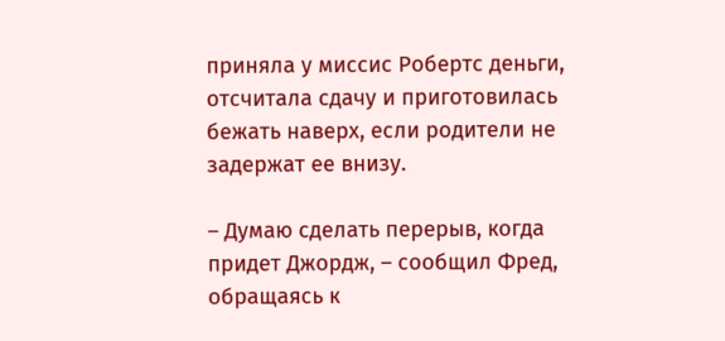приняла у миссис Робертс деньги, отсчитала сдачу и приготовилась бежать наверх, если родители не задержат ее внизу.

– Думаю сделать перерыв, когда придет Джордж, – сообщил Фред, обращаясь к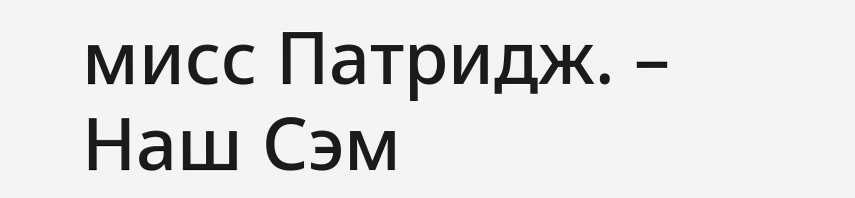мисс Патридж. – Наш Сэм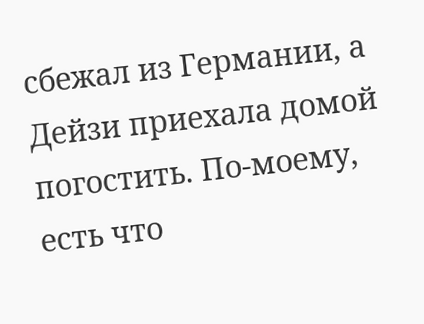сбежал из Германии, а Дейзи приехала домой погостить. По-моему, есть что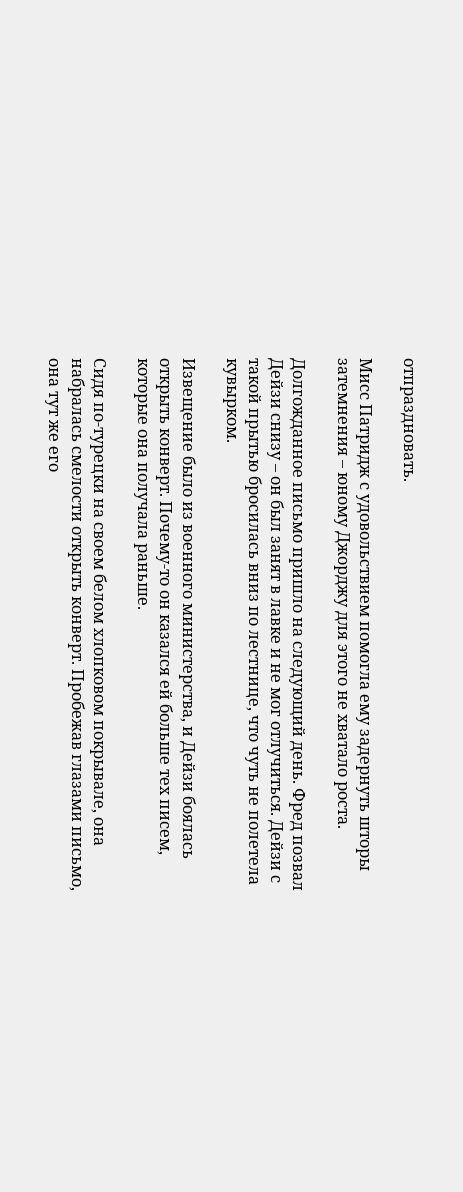отпраздновать.

Мисс Патридж с удовольствием помогла ему задернуть шторы затемнения – юному Джорджу для этого не хватало роста.

Долгожданное письмо пришло на следующий день. Фред позвал Дейзи снизу – он был занят в лавке и не мог отлучиться. Дейзи с такой прытью бросилась вниз по лестнице, что чуть не полетела кувырком.

Извещение было из военного министерства, и Дейзи боялась открыть конверт. Почему-то он казался ей больше тех писем, которые она получала раньше.

Сидя по-турецки на своем белом хлопковом покрывале, она набралась смелости открыть конверт. Пробежав глазами письмо, она тут же его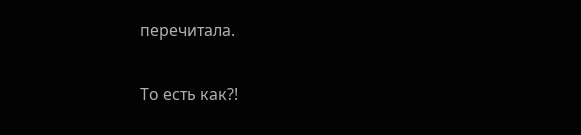перечитала.

То есть как?!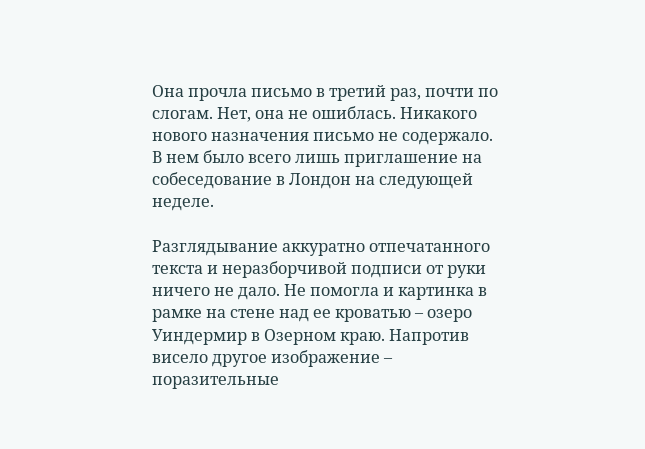Она прочла письмо в третий раз, почти по слогам. Нет, она не ошиблась. Никакого нового назначения письмо не содержало. В нем было всего лишь приглашение на собеседование в Лондон на следующей неделе.

Разглядывание аккуратно отпечатанного текста и неразборчивой подписи от руки ничего не дало. Не помогла и картинка в рамке на стене над ее кроватью – озеро Уиндермир в Озерном краю. Напротив висело другое изображение – поразительные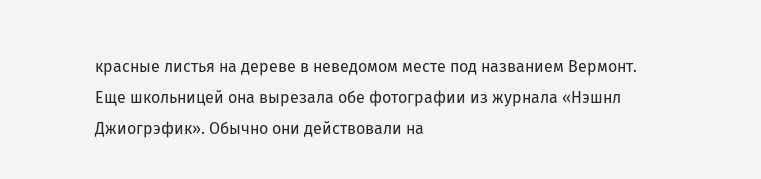красные листья на дереве в неведомом месте под названием Вермонт. Еще школьницей она вырезала обе фотографии из журнала «Нэшнл Джиогрэфик». Обычно они действовали на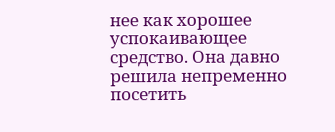нее как хорошее успокаивающее средство. Она давно решила непременно посетить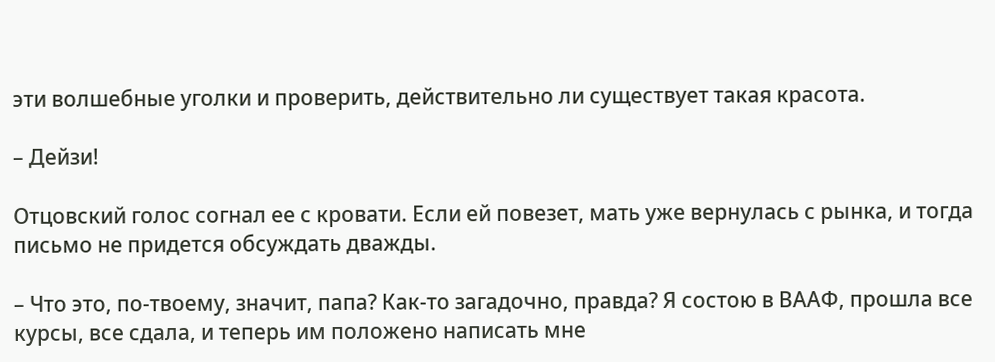эти волшебные уголки и проверить, действительно ли существует такая красота.

– Дейзи!

Отцовский голос согнал ее с кровати. Если ей повезет, мать уже вернулась с рынка, и тогда письмо не придется обсуждать дважды.

– Что это, по-твоему, значит, папа? Как-то загадочно, правда? Я состою в ВААФ, прошла все курсы, все сдала, и теперь им положено написать мне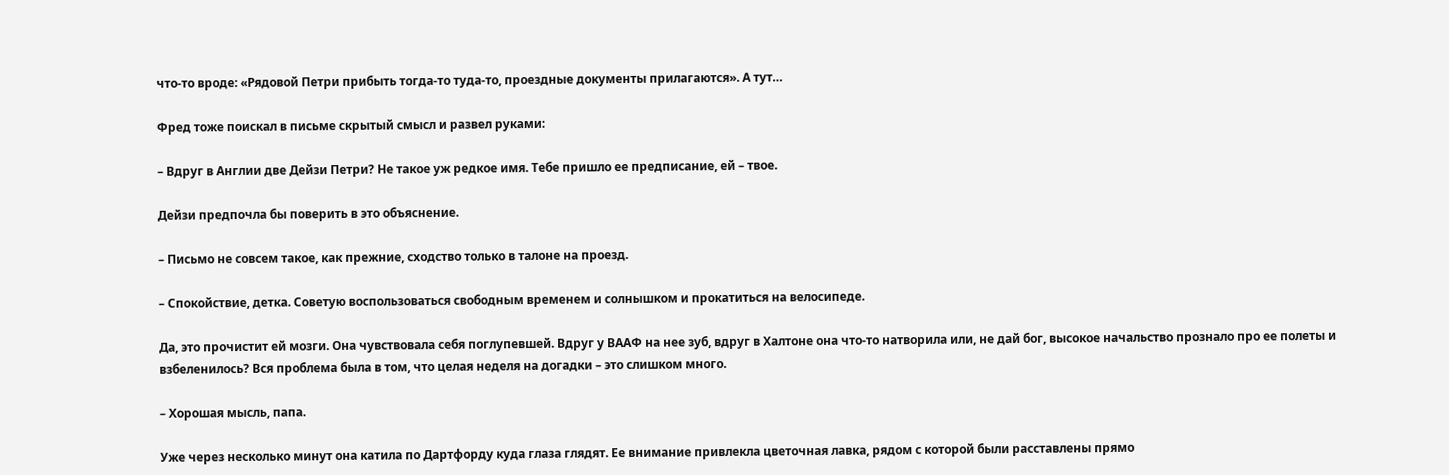что-то вроде: «Рядовой Петри прибыть тогда-то туда-то, проездные документы прилагаются». А тут…

Фред тоже поискал в письме скрытый смысл и развел руками:

– Вдруг в Англии две Дейзи Петри? Не такое уж редкое имя. Тебе пришло ее предписание, ей – твое.

Дейзи предпочла бы поверить в это объяснение.

– Письмо не совсем такое, как прежние, сходство только в талоне на проезд.

– Спокойствие, детка. Советую воспользоваться свободным временем и солнышком и прокатиться на велосипеде.

Да, это прочистит ей мозги. Она чувствовала себя поглупевшей. Вдруг у ВААФ на нее зуб, вдруг в Халтоне она что-то натворила или, не дай бог, высокое начальство прознало про ее полеты и взбеленилось? Вся проблема была в том, что целая неделя на догадки – это слишком много.

– Хорошая мысль, папа.

Уже через несколько минут она катила по Дартфорду куда глаза глядят. Ее внимание привлекла цветочная лавка, рядом с которой были расставлены прямо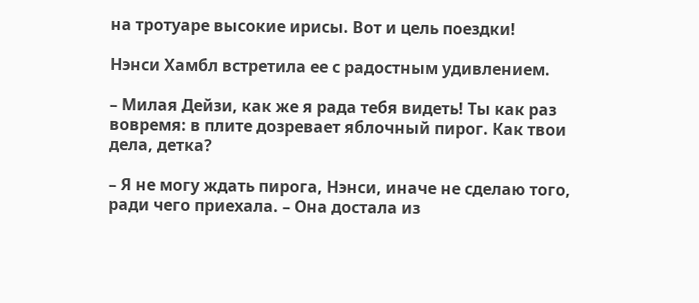на тротуаре высокие ирисы. Вот и цель поездки!

Нэнси Хамбл встретила ее с радостным удивлением.

– Милая Дейзи, как же я рада тебя видеть! Ты как раз вовремя: в плите дозревает яблочный пирог. Как твои дела, детка?

– Я не могу ждать пирога, Нэнси, иначе не сделаю того, ради чего приехала. – Она достала из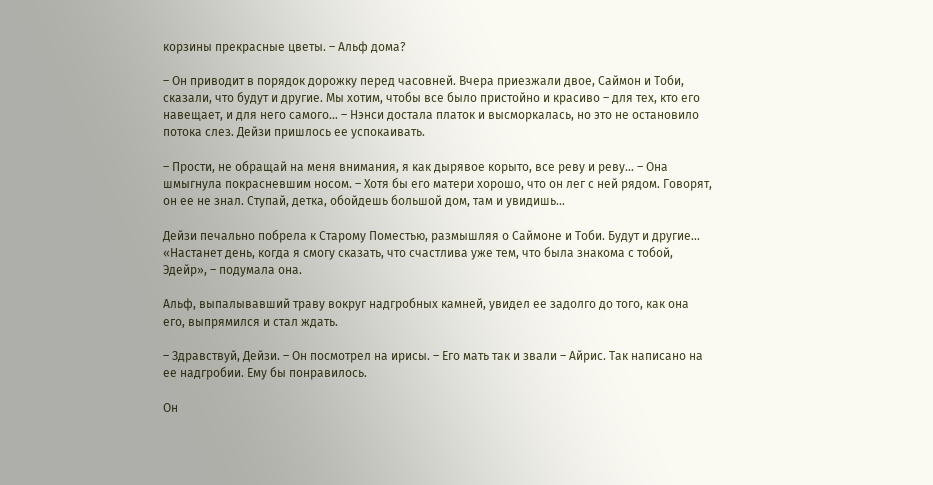корзины прекрасные цветы. – Альф дома?

– Он приводит в порядок дорожку перед часовней. Вчера приезжали двое, Саймон и Тоби, сказали, что будут и другие. Мы хотим, чтобы все было пристойно и красиво – для тех, кто его навещает, и для него самого… – Нэнси достала платок и высморкалась, но это не остановило потока слез. Дейзи пришлось ее успокаивать.

– Прости, не обращай на меня внимания, я как дырявое корыто, все реву и реву… – Она шмыгнула покрасневшим носом. – Хотя бы его матери хорошо, что он лег с ней рядом. Говорят, он ее не знал. Ступай, детка, обойдешь большой дом, там и увидишь…

Дейзи печально побрела к Старому Поместью, размышляя о Саймоне и Тоби. Будут и другие… «Настанет день, когда я смогу сказать, что счастлива уже тем, что была знакома с тобой, Эдейр», – подумала она.

Альф, выпалывавший траву вокруг надгробных камней, увидел ее задолго до того, как она его, выпрямился и стал ждать.

– Здравствуй, Дейзи. – Он посмотрел на ирисы. – Его мать так и звали – Айрис. Так написано на ее надгробии. Ему бы понравилось.

Он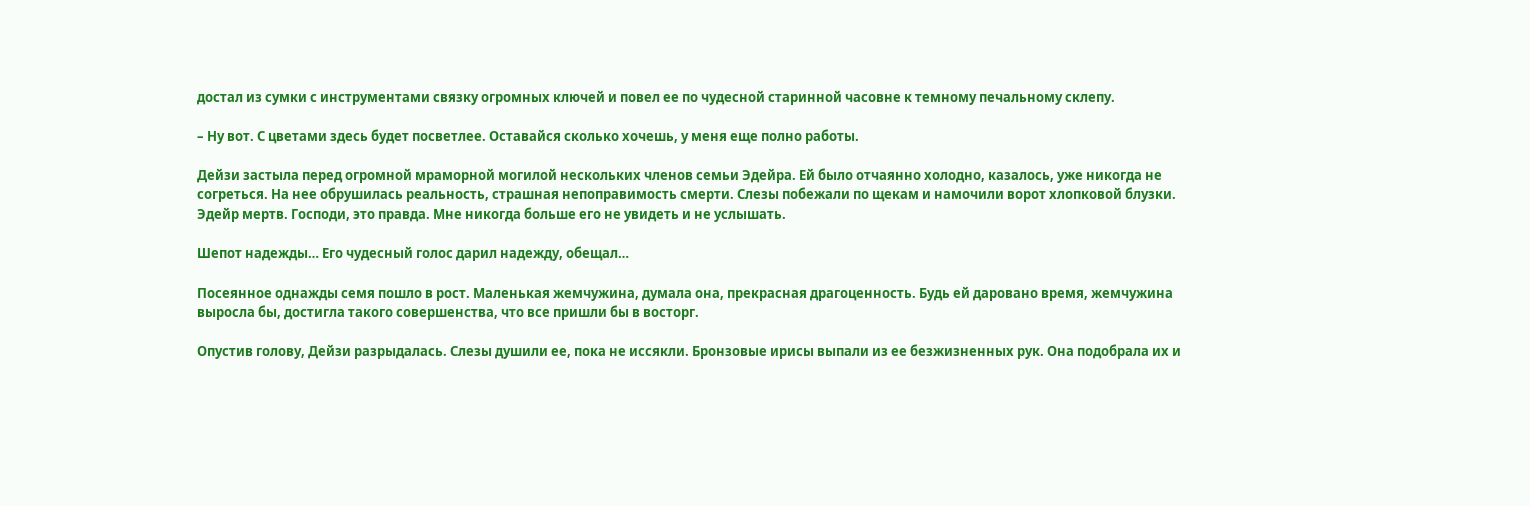достал из сумки с инструментами связку огромных ключей и повел ее по чудесной старинной часовне к темному печальному склепу.

– Ну вот. С цветами здесь будет посветлее. Оставайся сколько хочешь, у меня еще полно работы.

Дейзи застыла перед огромной мраморной могилой нескольких членов семьи Эдейра. Ей было отчаянно холодно, казалось, уже никогда не согреться. На нее обрушилась реальность, страшная непоправимость смерти. Слезы побежали по щекам и намочили ворот хлопковой блузки. Эдейр мертв. Господи, это правда. Мне никогда больше его не увидеть и не услышать.

Шепот надежды… Его чудесный голос дарил надежду, обещал…

Посеянное однажды семя пошло в рост. Маленькая жемчужина, думала она, прекрасная драгоценность. Будь ей даровано время, жемчужина выросла бы, достигла такого совершенства, что все пришли бы в восторг.

Опустив голову, Дейзи разрыдалась. Слезы душили ее, пока не иссякли. Бронзовые ирисы выпали из ее безжизненных рук. Она подобрала их и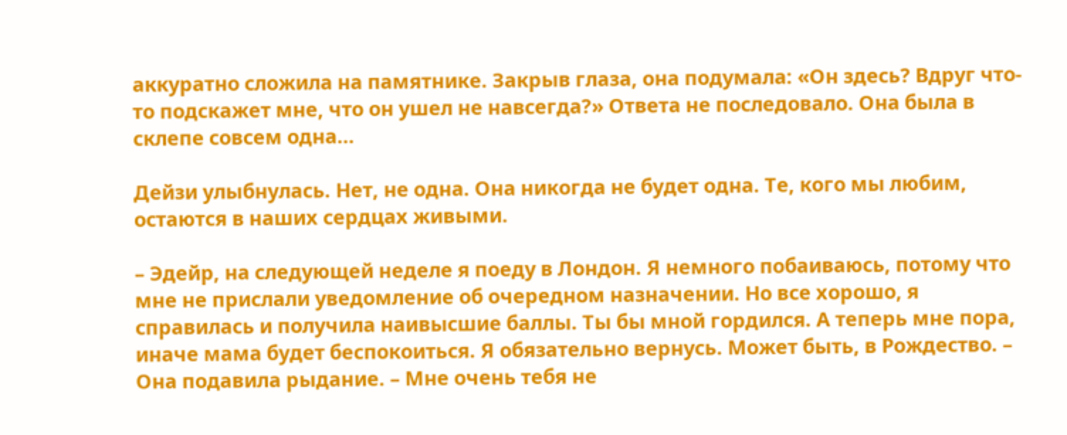аккуратно сложила на памятнике. Закрыв глаза, она подумала: «Он здесь? Вдруг что-то подскажет мне, что он ушел не навсегда?» Ответа не последовало. Она была в склепе совсем одна…

Дейзи улыбнулась. Нет, не одна. Она никогда не будет одна. Те, кого мы любим, остаются в наших сердцах живыми.

– Эдейр, на следующей неделе я поеду в Лондон. Я немного побаиваюсь, потому что мне не прислали уведомление об очередном назначении. Но все хорошо, я справилась и получила наивысшие баллы. Ты бы мной гордился. А теперь мне пора, иначе мама будет беспокоиться. Я обязательно вернусь. Может быть, в Рождество. – Она подавила рыдание. – Мне очень тебя не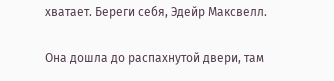хватает. Береги себя, Эдейр Максвелл.

Она дошла до распахнутой двери, там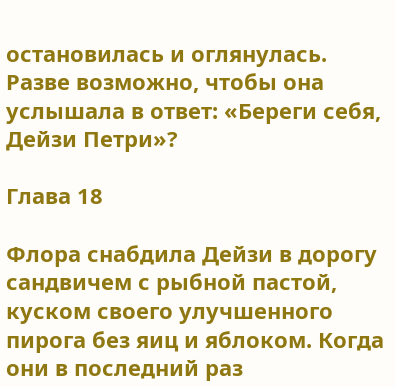остановилась и оглянулась. Разве возможно, чтобы она услышала в ответ: «Береги себя, Дейзи Петри»?

Глава 18

Флора снабдила Дейзи в дорогу сандвичем с рыбной пастой, куском своего улучшенного пирога без яиц и яблоком. Когда они в последний раз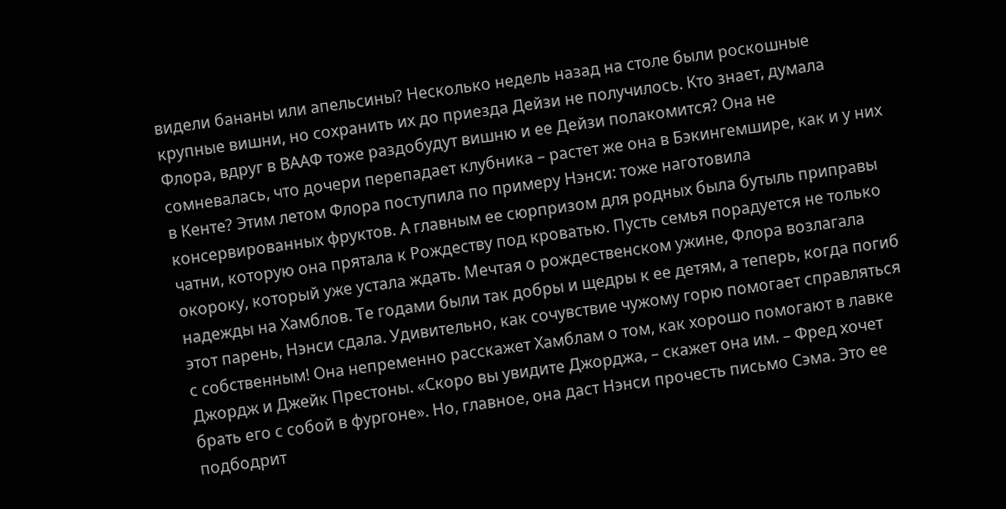видели бананы или апельсины? Несколько недель назад на столе были роскошные крупные вишни, но сохранить их до приезда Дейзи не получилось. Кто знает, думала Флора, вдруг в ВААФ тоже раздобудут вишню и ее Дейзи полакомится? Она не сомневалась, что дочери перепадает клубника – растет же она в Бэкингемшире, как и у них в Кенте? Этим летом Флора поступила по примеру Нэнси: тоже наготовила консервированных фруктов. А главным ее сюрпризом для родных была бутыль приправы чатни, которую она прятала к Рождеству под кроватью. Пусть семья порадуется не только окороку, который уже устала ждать. Мечтая о рождественском ужине, Флора возлагала надежды на Хамблов. Те годами были так добры и щедры к ее детям, а теперь, когда погиб этот парень, Нэнси сдала. Удивительно, как сочувствие чужому горю помогает справляться с собственным! Она непременно расскажет Хамблам о том, как хорошо помогают в лавке Джордж и Джейк Престоны. «Скоро вы увидите Джорджа, – скажет она им. – Фред хочет брать его с собой в фургоне». Но, главное, она даст Нэнси прочесть письмо Сэма. Это ее подбодрит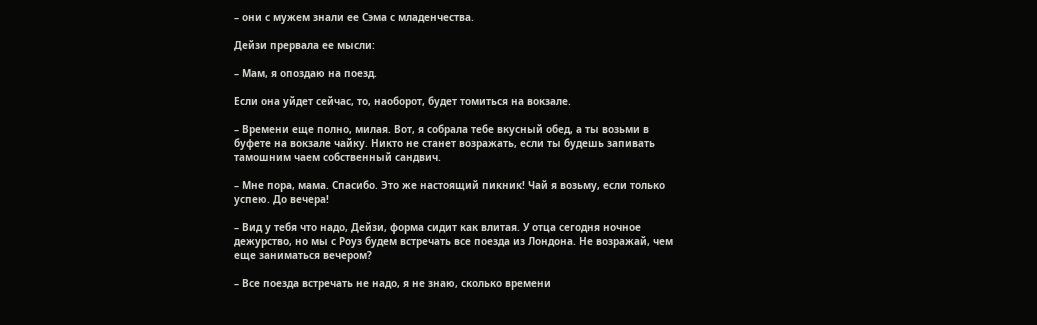– они с мужем знали ее Сэма с младенчества.

Дейзи прервала ее мысли:

– Мам, я опоздаю на поезд.

Если она уйдет сейчас, то, наоборот, будет томиться на вокзале.

– Времени еще полно, милая. Вот, я собрала тебе вкусный обед, а ты возьми в буфете на вокзале чайку. Никто не станет возражать, если ты будешь запивать тамошним чаем собственный сандвич.

– Мне пора, мама. Спасибо. Это же настоящий пикник! Чай я возьму, если только успею. До вечера!

– Вид у тебя что надо, Дейзи, форма сидит как влитая. У отца сегодня ночное дежурство, но мы с Роуз будем встречать все поезда из Лондона. Не возражай, чем еще заниматься вечером?

– Все поезда встречать не надо, я не знаю, сколько времени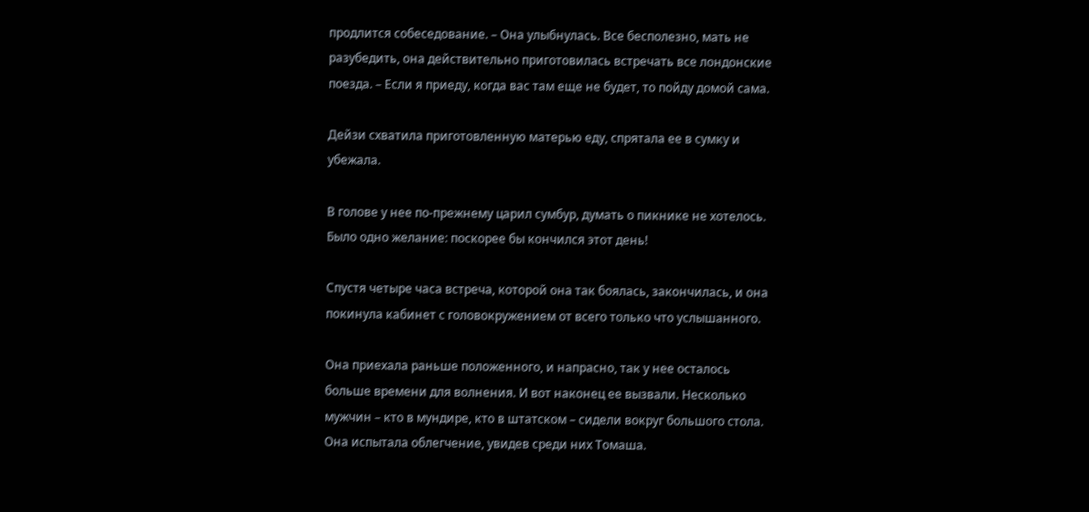продлится собеседование. – Она улыбнулась. Все бесполезно, мать не разубедить, она действительно приготовилась встречать все лондонские поезда. – Если я приеду, когда вас там еще не будет, то пойду домой сама.

Дейзи схватила приготовленную матерью еду, спрятала ее в сумку и убежала.

В голове у нее по-прежнему царил сумбур, думать о пикнике не хотелось. Было одно желание: поскорее бы кончился этот день!

Спустя четыре часа встреча, которой она так боялась, закончилась, и она покинула кабинет с головокружением от всего только что услышанного.

Она приехала раньше положенного, и напрасно, так у нее осталось больше времени для волнения. И вот наконец ее вызвали. Несколько мужчин – кто в мундире, кто в штатском – сидели вокруг большого стола. Она испытала облегчение, увидев среди них Томаша.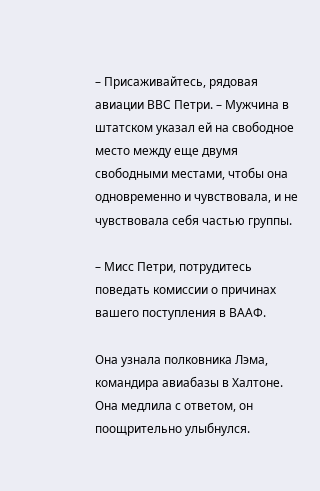– Присаживайтесь, рядовая авиации ВВС Петри. – Мужчина в штатском указал ей на свободное место между еще двумя свободными местами, чтобы она одновременно и чувствовала, и не чувствовала себя частью группы.

– Мисс Петри, потрудитесь поведать комиссии о причинах вашего поступления в ВААФ.

Она узнала полковника Лэма, командира авиабазы в Халтоне. Она медлила с ответом, он поощрительно улыбнулся.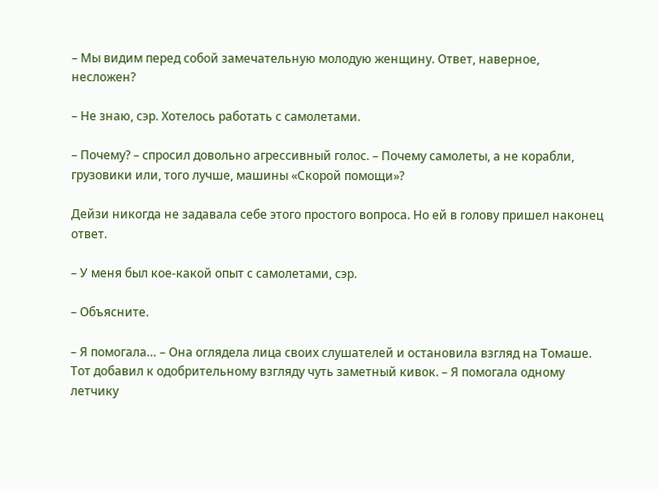– Мы видим перед собой замечательную молодую женщину. Ответ, наверное, несложен?

– Не знаю, сэр. Хотелось работать с самолетами.

– Почему? – спросил довольно агрессивный голос. – Почему самолеты, а не корабли, грузовики или, того лучше, машины «Скорой помощи»?

Дейзи никогда не задавала себе этого простого вопроса. Но ей в голову пришел наконец ответ.

– У меня был кое-какой опыт с самолетами, сэр.

– Объясните.

– Я помогала… – Она оглядела лица своих слушателей и остановила взгляд на Томаше. Тот добавил к одобрительному взгляду чуть заметный кивок. – Я помогала одному летчику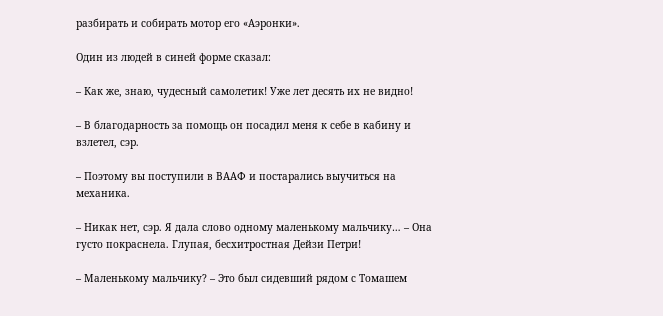разбирать и собирать мотор его «Аэронки».

Один из людей в синей форме сказал:

– Как же, знаю, чудесный самолетик! Уже лет десять их не видно!

– В благодарность за помощь он посадил меня к себе в кабину и взлетел, сэр.

– Поэтому вы поступили в ВААФ и постарались выучиться на механика.

– Никак нет, сэр. Я дала слово одному маленькому мальчику… – Она густо покраснела. Глупая, бесхитростная Дейзи Петри!

– Маленькому мальчику? – Это был сидевший рядом с Томашем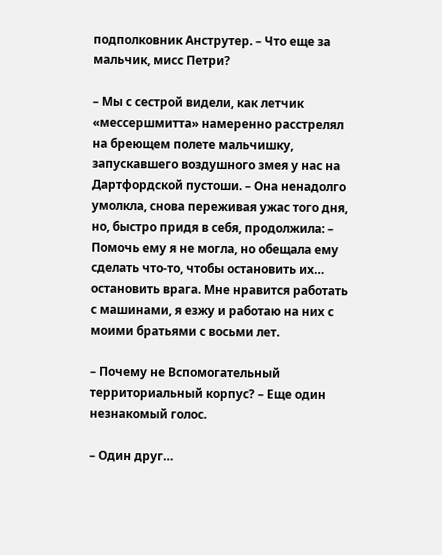подполковник Анструтер. – Что еще за мальчик, мисс Петри?

– Мы с сестрой видели, как летчик «мессершмитта» намеренно расстрелял на бреющем полете мальчишку, запускавшего воздушного змея у нас на Дартфордской пустоши. – Она ненадолго умолкла, снова переживая ужас того дня, но, быстро придя в себя, продолжила: – Помочь ему я не могла, но обещала ему сделать что-то, чтобы остановить их… остановить врага. Мне нравится работать с машинами, я езжу и работаю на них с моими братьями с восьми лет.

– Почему не Вспомогательный территориальный корпус? – Еще один незнакомый голос.

– Один друг…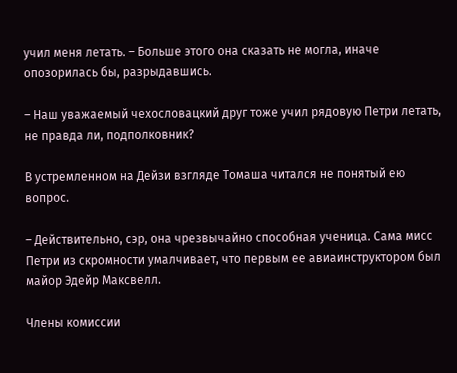учил меня летать. – Больше этого она сказать не могла, иначе опозорилась бы, разрыдавшись.

– Наш уважаемый чехословацкий друг тоже учил рядовую Петри летать, не правда ли, подполковник?

В устремленном на Дейзи взгляде Томаша читался не понятый ею вопрос.

– Действительно, сэр, она чрезвычайно способная ученица. Сама мисс Петри из скромности умалчивает, что первым ее авиаинструктором был майор Эдейр Максвелл.

Члены комиссии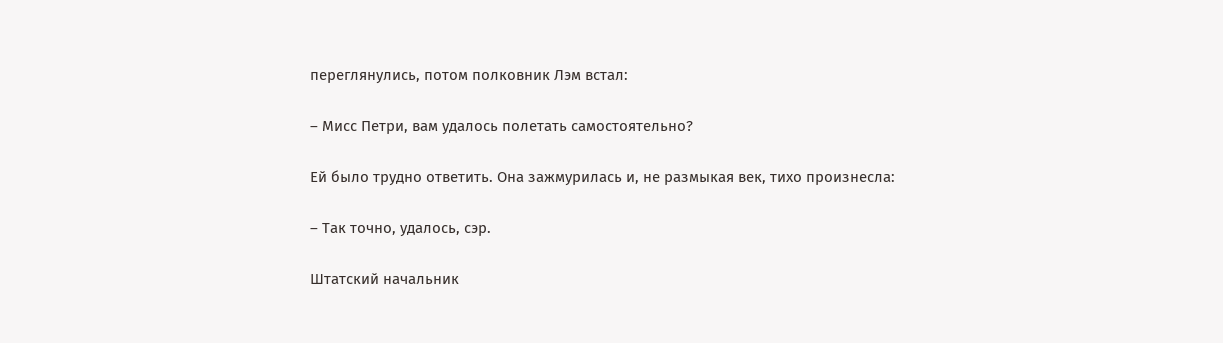переглянулись, потом полковник Лэм встал:

– Мисс Петри, вам удалось полетать самостоятельно?

Ей было трудно ответить. Она зажмурилась и, не размыкая век, тихо произнесла:

– Так точно, удалось, сэр.

Штатский начальник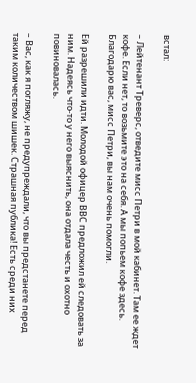встал:

– Лейтенант Треверс, отведите мисс Петри в мой кабинет. Там ее ждет кофе. Если нет, то возьмите это на себя. А мы попьем кофе здесь. Благодарю вас, мисс Петри, вы нам очень помогли.

Ей разрешили идти. Молодой офицер ВВС предложил ей следовать за ним. Надеясь что-то у него выяснить, она отдала честь и охотно повиновалась.

– Вас, как я погляжу, не предупреждали, что вы предстанете перед таким количеством шишек. Страшная публика! Есть среди них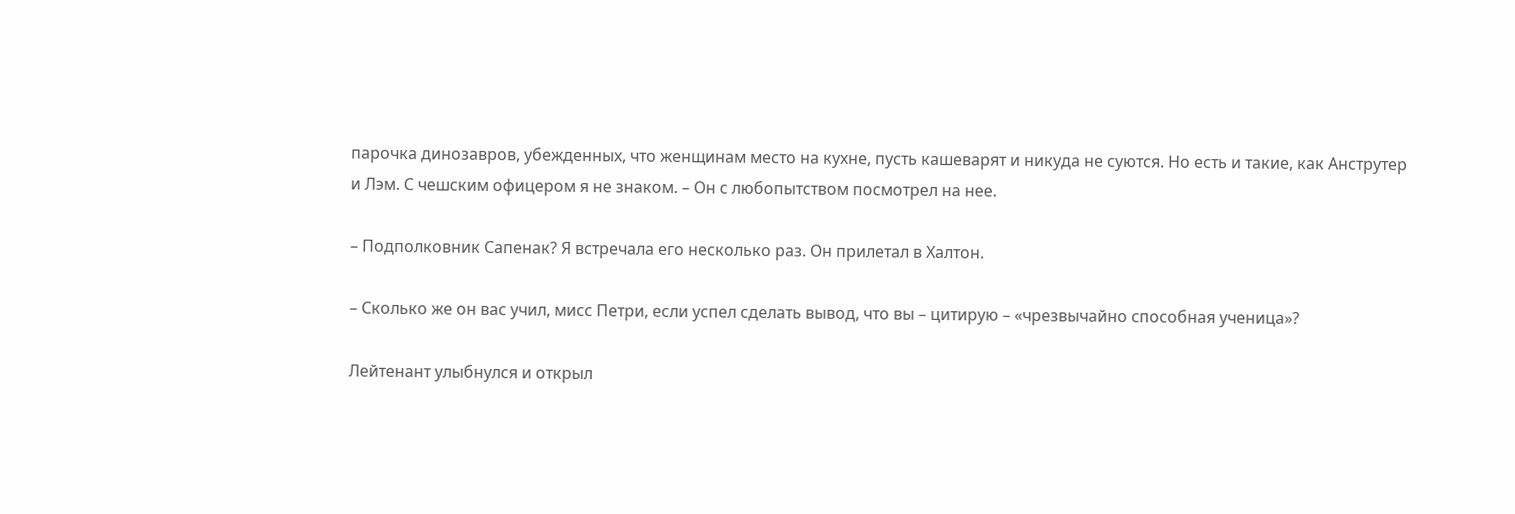парочка динозавров, убежденных, что женщинам место на кухне, пусть кашеварят и никуда не суются. Но есть и такие, как Анструтер и Лэм. С чешским офицером я не знаком. – Он с любопытством посмотрел на нее.

– Подполковник Сапенак? Я встречала его несколько раз. Он прилетал в Халтон.

– Сколько же он вас учил, мисс Петри, если успел сделать вывод, что вы – цитирую – «чрезвычайно способная ученица»?

Лейтенант улыбнулся и открыл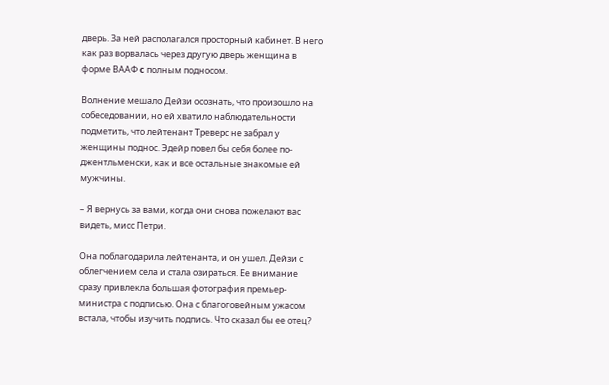дверь. За ней располагался просторный кабинет. В него как раз ворвалась через другую дверь женщина в форме ВААФ c полным подносом.

Волнение мешало Дейзи осознать, что произошло на собеседовании, но ей хватило наблюдательности подметить, что лейтенант Треверс не забрал у женщины поднос. Эдейр повел бы себя более по-джентльменски, как и все остальные знакомые ей мужчины.

– Я вернусь за вами, когда они снова пожелают вас видеть, мисс Петри.

Она поблагодарила лейтенанта, и он ушел. Дейзи с облегчением села и стала озираться. Ее внимание сразу привлекла большая фотография премьер-министра с подписью. Она с благоговейным ужасом встала, чтобы изучить подпись. Что сказал бы ее отец?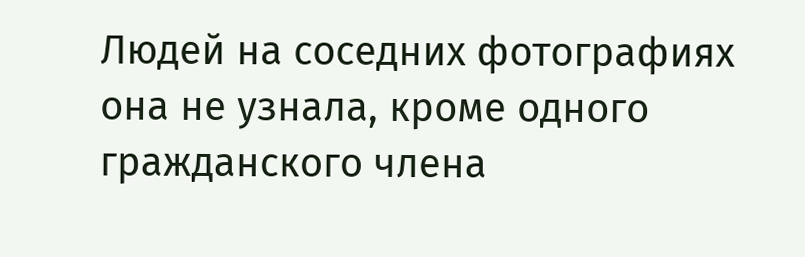Людей на соседних фотографиях она не узнала, кроме одного гражданского члена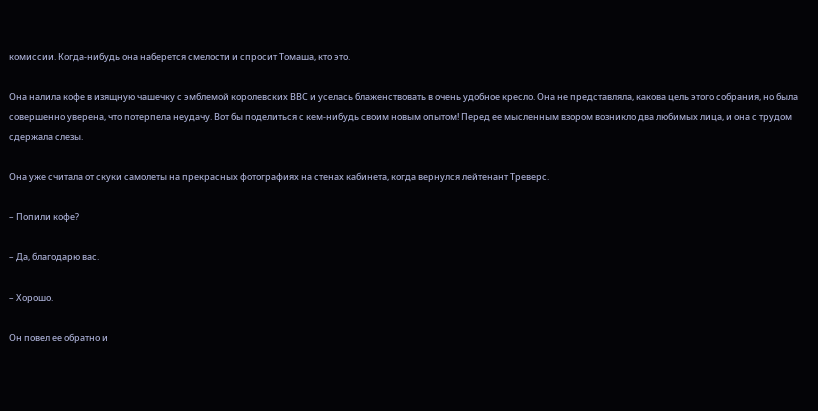комиссии. Когда-нибудь она наберется смелости и спросит Томаша, кто это.

Она налила кофе в изящную чашечку с эмблемой королевских ВВС и уселась блаженствовать в очень удобное кресло. Она не представляла, какова цель этого собрания, но была совершенно уверена, что потерпела неудачу. Вот бы поделиться с кем-нибудь своим новым опытом! Перед ее мысленным взором возникло два любимых лица, и она с трудом сдержала слезы.

Она уже считала от скуки самолеты на прекрасных фотографиях на стенах кабинета, когда вернулся лейтенант Треверс.

– Попили кофе?

– Да, благодарю вас.

– Хорошо.

Он повел ее обратно и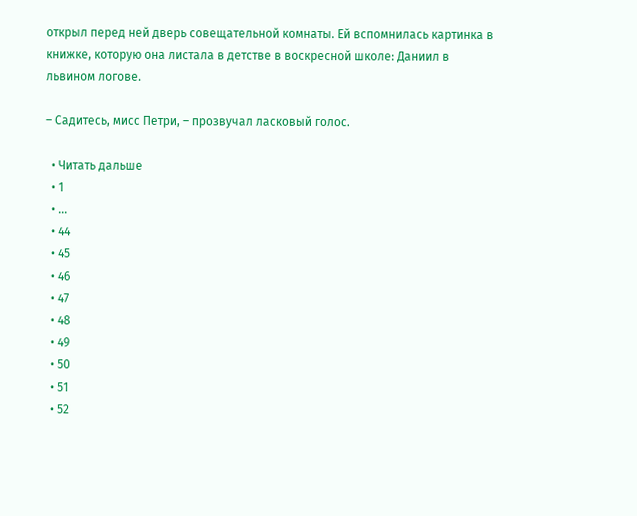открыл перед ней дверь совещательной комнаты. Ей вспомнилась картинка в книжке, которую она листала в детстве в воскресной школе: Даниил в львином логове.

– Садитесь, мисс Петри, – прозвучал ласковый голос.

  • Читать дальше
  • 1
  • ...
  • 44
  • 45
  • 46
  • 47
  • 48
  • 49
  • 50
  • 51
  • 52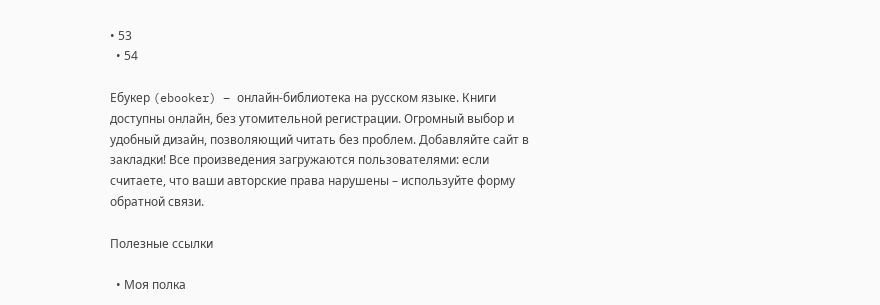• 53
  • 54

Ебукер (ebooker) – онлайн-библиотека на русском языке. Книги доступны онлайн, без утомительной регистрации. Огромный выбор и удобный дизайн, позволяющий читать без проблем. Добавляйте сайт в закладки! Все произведения загружаются пользователями: если считаете, что ваши авторские права нарушены – используйте форму обратной связи.

Полезные ссылки

  • Моя полка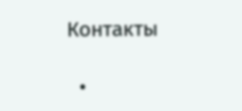Контакты

  •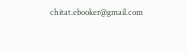chitat.ebooker@gmail.com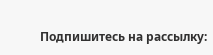Подпишитесь на рассылку: